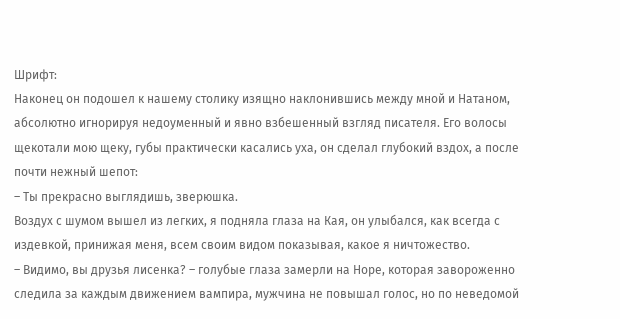Шрифт:
Наконец он подошел к нашему столику изящно наклонившись между мной и Натаном, абсолютно игнорируя недоуменный и явно взбешенный взгляд писателя. Его волосы щекотали мою щеку, губы практически касались уха, он сделал глубокий вздох, а после почти нежный шепот:
– Ты прекрасно выглядишь, зверюшка.
Воздух с шумом вышел из легких, я подняла глаза на Кая, он улыбался, как всегда с издевкой, принижая меня, всем своим видом показывая, какое я ничтожество.
– Видимо, вы друзья лисенка? – голубые глаза замерли на Норе, которая завороженно следила за каждым движением вампира, мужчина не повышал голос, но по неведомой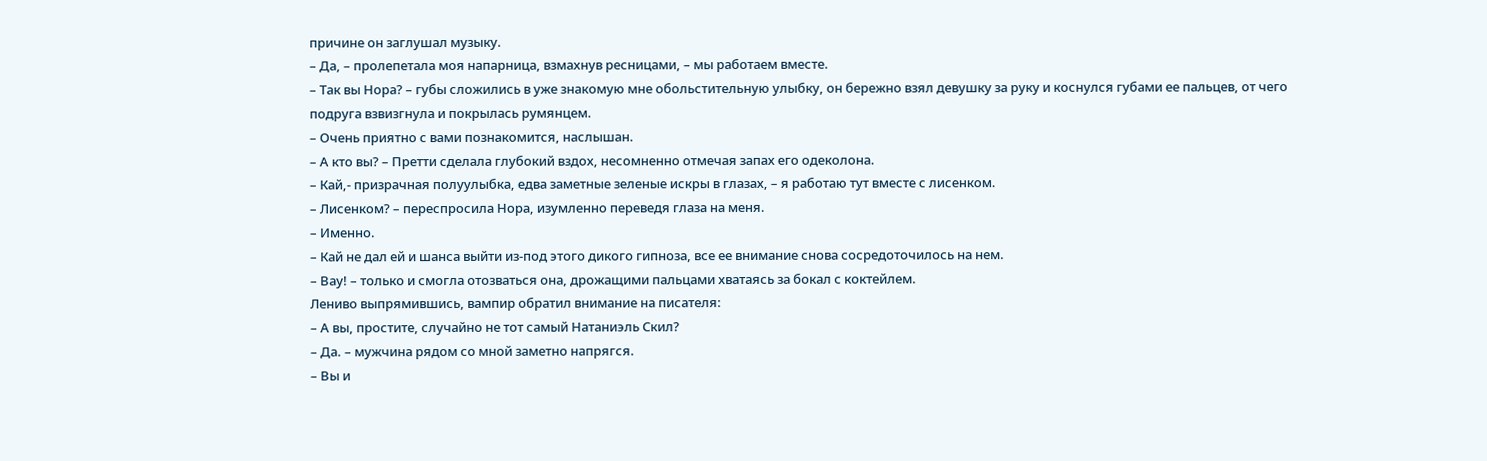причине он заглушал музыку.
– Да, – пролепетала моя напарница, взмахнув ресницами, – мы работаем вместе.
– Так вы Нора? – губы сложились в уже знакомую мне обольстительную улыбку, он бережно взял девушку за руку и коснулся губами ее пальцев, от чего подруга взвизгнула и покрылась румянцем.
– Очень приятно с вами познакомится, наслышан.
– А кто вы? – Претти сделала глубокий вздох, несомненно отмечая запах его одеколона.
– Кай,- призрачная полуулыбка, едва заметные зеленые искры в глазах, – я работаю тут вместе с лисенком.
– Лисенком? – переспросила Нора, изумленно переведя глаза на меня.
– Именно.
– Кай не дал ей и шанса выйти из-под этого дикого гипноза, все ее внимание снова сосредоточилось на нем.
– Вау! – только и смогла отозваться она, дрожащими пальцами хватаясь за бокал с коктейлем.
Лениво выпрямившись, вампир обратил внимание на писателя:
– А вы, простите, случайно не тот самый Натаниэль Скил?
– Да. – мужчина рядом со мной заметно напрягся.
– Вы и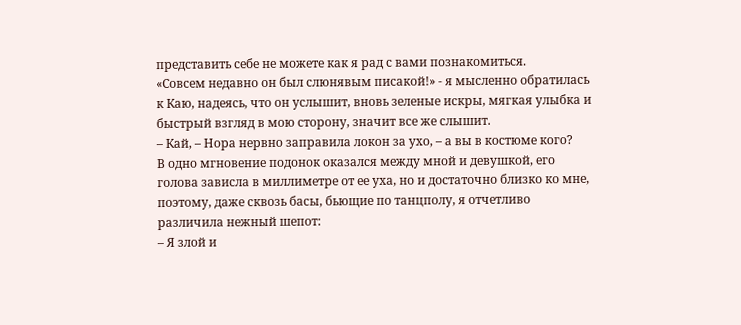представить себе не можете как я рад с вами познакомиться.
«Совсем недавно он был слюнявым писакой!» - я мысленно обратилась к Каю, надеясь, что он услышит, вновь зеленые искры, мягкая улыбка и быстрый взгляд в мою сторону, значит все же слышит.
– Кай, – Нора нервно заправила локон за ухо, – а вы в костюме кого?
В одно мгновение подонок оказался между мной и девушкой, его голова зависла в миллиметре от ее уха, но и достаточно близко ко мне, поэтому, даже сквозь басы, бьющие по танцполу, я отчетливо различила нежный шепот:
– Я злой и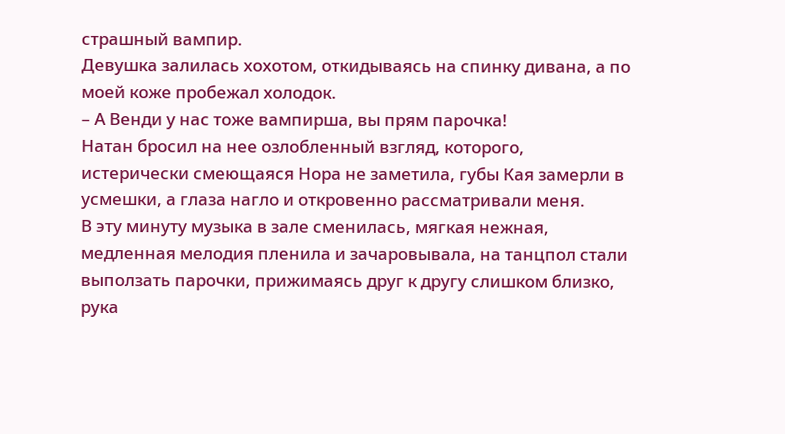страшный вампир.
Девушка залилась хохотом, откидываясь на спинку дивана, а по моей коже пробежал холодок.
– А Венди у нас тоже вампирша, вы прям парочка!
Натан бросил на нее озлобленный взгляд, которого, истерически смеющаяся Нора не заметила, губы Кая замерли в усмешки, а глаза нагло и откровенно рассматривали меня.
В эту минуту музыка в зале сменилась, мягкая нежная, медленная мелодия пленила и зачаровывала, на танцпол стали выползать парочки, прижимаясь друг к другу слишком близко, рука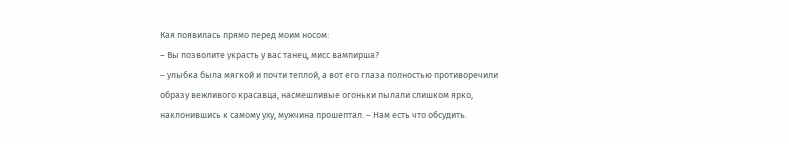Кая появилась прямо перед моим носом:
– Вы позволите украсть у вас танец, мисс вампирша?
– улыбка была мягкой и почти теплой, а вот его глаза полностью противоречили образу вежливого красавца, насмешливые огоньки пылали слишком ярко, наклонившись к самому уху, мужчина прошептал. – Нам есть что обсудить.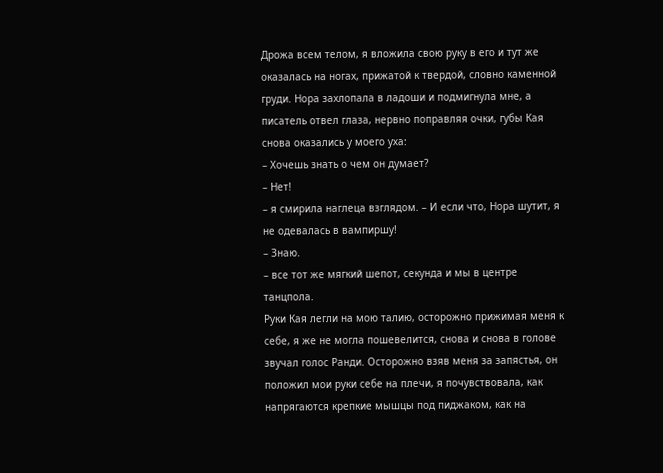Дрожа всем телом, я вложила свою руку в его и тут же оказалась на ногах, прижатой к твердой, словно каменной груди. Нора захлопала в ладоши и подмигнула мне, а писатель отвел глаза, нервно поправляя очки, губы Кая снова оказались у моего уха:
– Хочешь знать о чем он думает?
– Нет!
– я смирила наглеца взглядом. – И если что, Нора шутит, я не одевалась в вампиршу!
– Знаю.
– все тот же мягкий шепот, секунда и мы в центре танцпола.
Руки Кая легли на мою талию, осторожно прижимая меня к себе, я же не могла пошевелится, снова и снова в голове звучал голос Ранди. Осторожно взяв меня за запястья, он положил мои руки себе на плечи, я почувствовала, как напрягаются крепкие мышцы под пиджаком, как на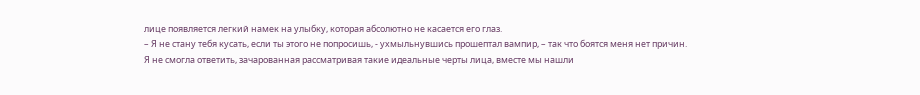лице появляется легкий намек на улыбку, которая абсолютно не касается его глаз.
– Я не стану тебя кусать, если ты этого не попросишь, - ухмыльнувшись прошептал вампир, – так что боятся меня нет причин.
Я не смогла ответить, зачарованная рассматривая такие идеальные черты лица, вместе мы нашли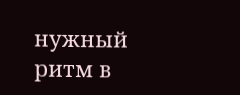нужный ритм в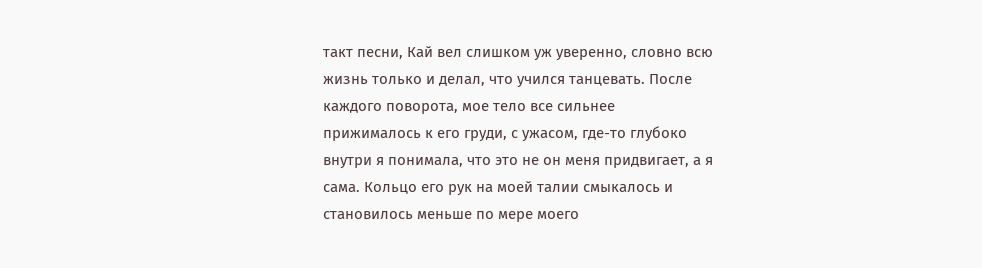такт песни, Кай вел слишком уж уверенно, словно всю жизнь только и делал, что учился танцевать. После каждого поворота, мое тело все сильнее прижималось к его груди, с ужасом, где-то глубоко внутри я понимала, что это не он меня придвигает, а я сама. Кольцо его рук на моей талии смыкалось и становилось меньше по мере моего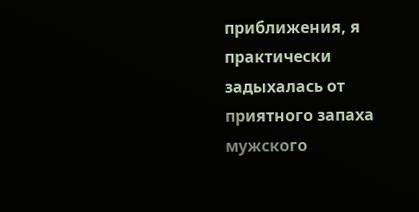приближения, я практически задыхалась от приятного запаха мужского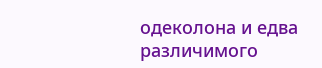одеколона и едва различимого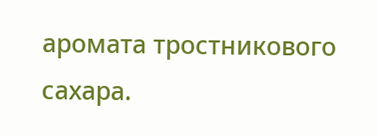аромата тростникового сахара.